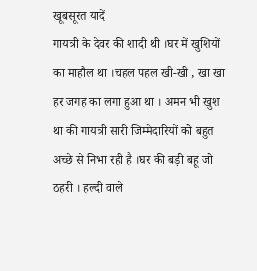खूबसूरत यादें
गायत्री के देवर की शादी थी ।घर में खुशियों का माहौल था ।चहल पहल खी-खी , खा खा हर जगह का लगा हुआ था । अमन भी खुश था की गायत्री सारी जिम्मेदारियों को बहुत अच्छे से निभा रही है ।घर की बड़ी बहू जो ठहरी । हल्दी वाले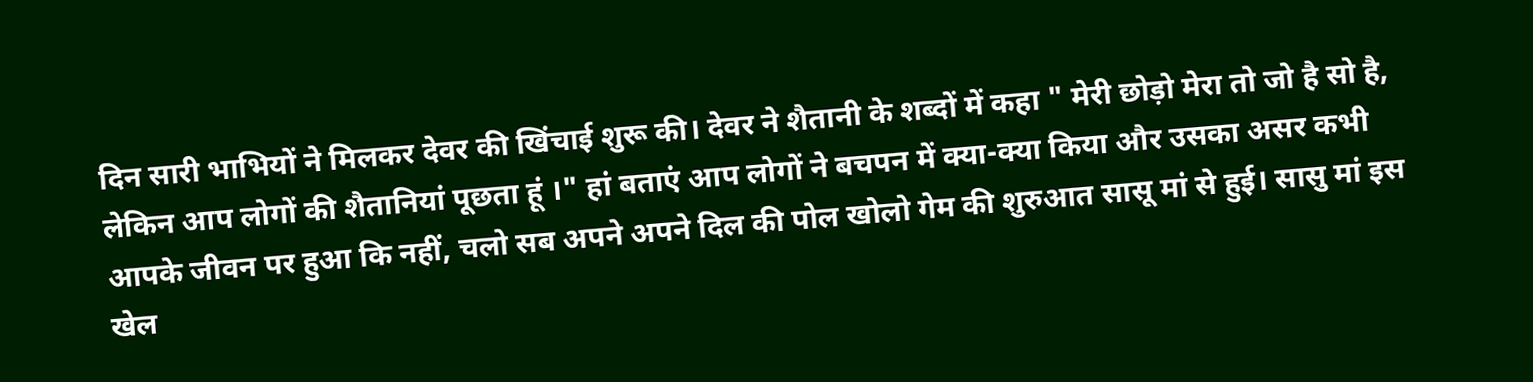दिन सारी भाभियों ने मिलकर देवर की खिंचाई शुरू की। देवर ने शैतानी के शब्दों में कहा " मेरी छोड़ो मेरा तो जो है सो है, लेकिन आप लोगों की शैतानियां पूछता हूं ।" हां बताएं आप लोगों ने बचपन में क्या-क्या किया और उसका असर कभी आपके जीवन पर हुआ कि नहीं, चलो सब अपने अपने दिल की पोल खोलो गेम की शुरुआत सासू मां से हुई। सासु मां इस खेल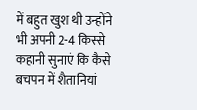में बहुत खुश थी उन्होंने भी अपनी 2-4 किस्से कहानी सुनाएं कि कैसे बचपन में शैतानियां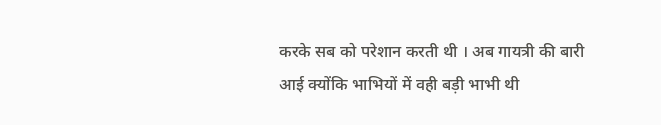करके सब को परेशान करती थी । अब गायत्री की बारी आई क्योंकि भाभियों में वही बड़ी भाभी थी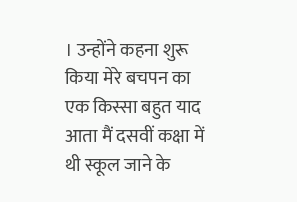। उन्होंने कहना शुरू किया मेरे बचपन का एक किस्सा बहुत याद आता मैं दसवीं कक्षा में थी स्कूल जाने के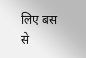लिए बस से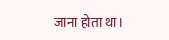जाना होता था।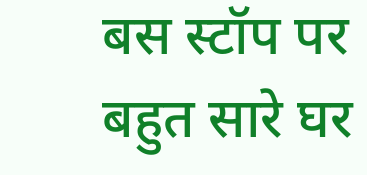बस स्टॉप पर बहुत सारे घर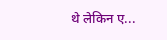थे लेकिन ए...